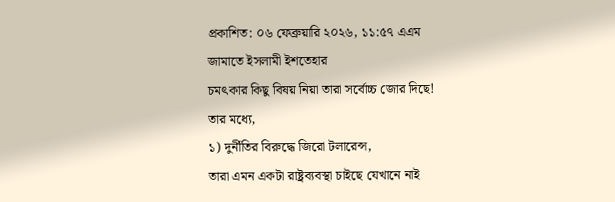প্রকাশিত: ০৬ ফেব্রুয়ারি ২০২৬, ১১:৫৭ এএম
জামাতে ইসলামী ইশতেহার
চমৎকার কিছু বিষয় নিয়া তারা সর্বোচ্চ জোর দিছে!
তার মধ্যে,
১) দুর্নীতির বিরুদ্ধে জিরো টলারেন্স,
তারা এমন একটা রাষ্ট্রব্যবস্থা চাইছে যেখানে নাই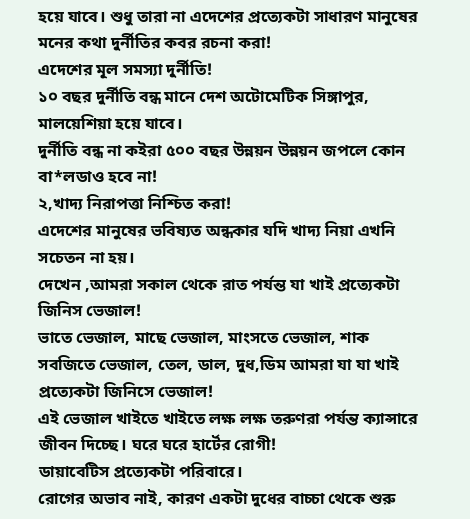হয়ে যাবে। শুধু তারা না এদেশের প্রত্যেকটা সাধারণ মানুষের মনের কথা দুর্নীতির কবর রচনা করা!
এদেশের মূল সমস্যা দুর্নীতি!
১০ বছর দুর্নীতি বন্ধ মানে দেশ অটোমেটিক সিঙ্গাপুর, মালয়েশিয়া হয়ে যাবে।
দুর্নীতি বন্ধ না কইরা ৫০০ বছর উন্নয়ন উন্নয়ন জপলে কোন বা*লডাও হবে না!
২,খাদ্য নিরাপত্তা নিশ্চিত করা!
এদেশের মানুষের ভবিষ্যত অন্ধকার যদি খাদ্য নিয়া এখনি সচেতন না হয়।
দেখেন ,আমরা সকাল থেকে রাত পর্যন্ত যা খাই প্রত্যেকটা জিনিস ভেজাল!
ভাতে ভেজাল, মাছে ভেজাল, মাংসতে ভেজাল, শাক সবজিতে ভেজাল, তেল, ডাল, দুধ,ডিম আমরা যা যা খাই প্রত্যেকটা জিনিসে ভেজাল!
এই ভেজাল খাইতে খাইতে লক্ষ লক্ষ তরুণরা পর্যন্ত ক্যান্সারে জীবন দিচ্ছে। ঘরে ঘরে হার্টের রোগী!
ডায়াবেটিস প্রত্যেকটা পরিবারে।
রোগের অভাব নাই, কারণ একটা দুধের বাচ্চা থেকে শুরু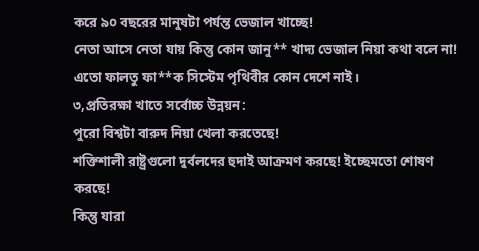করে ৯০ বছরের মানুষটা পর্যন্ত ভেজাল খাচ্ছে!
নেতা আসে নেতা যায় কিন্তু কোন জানু** খাদ্য ভেজাল নিয়া কথা বলে না!
এতো ফালতু ফা**ক সিস্টেম পৃথিবীর কোন দেশে নাই।
৩,প্রতিরক্ষা খাতে সর্বোচ্চ উন্নয়ন:
পুরো বিশ্বটা বারুদ নিয়া খেলা করতেছে!
শক্তিশালী রাষ্ট্রগুলো দুর্বলদের হুদাই আক্রমণ করছে! ইচ্ছেমতো শোষণ করছে!
কিন্তু যারা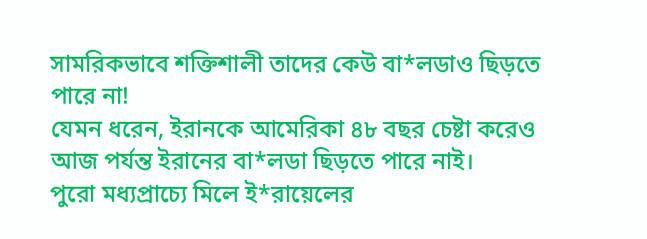সামরিকভাবে শক্তিশালী তাদের কেউ বা*লডাও ছিড়তে পারে না!
যেমন ধরেন, ইরানকে আমেরিকা ৪৮ বছর চেষ্টা করেও আজ পর্যন্ত ইরানের বা*লডা ছিড়তে পারে নাই।
পুরো মধ্যপ্রাচ্যে মিলে ই*রায়েলের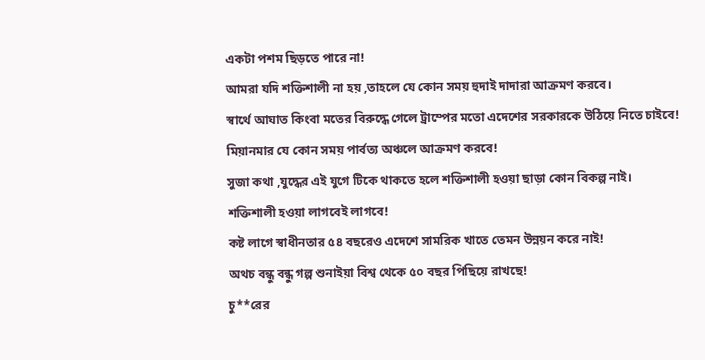একটা পশম ছিড়তে পারে না!
আমরা যদি শক্তিশালী না হয় ,তাহলে যে কোন সময় হুদাই দাদারা আক্রমণ করবে।
স্বার্থে আঘাত কিংবা মতের বিরুদ্ধে গেলে ট্রাম্পের মতো এদেশের সরকারকে উঠিয়ে নিতে চাইবে!
মিয়ানমার যে কোন সময় পার্বত্য অঞ্চলে আক্রমণ করবে!
সুজা কথা ,যুদ্ধের এই যুগে টিকে থাকতে হলে শক্তিশালী হওয়া ছাড়া কোন বিকল্প নাই।
শক্তিশালী হওয়া লাগবেই লাগবে!
কষ্ট লাগে স্বাধীনতার ৫৪ বছরেও এদেশে সামরিক খাতে তেমন উন্নয়ন করে নাই!
অথচ বন্ধু বন্ধু গল্প শুনাইয়া বিশ্ব থেকে ৫০ বছর পিছিয়ে রাখছে!
চু**রের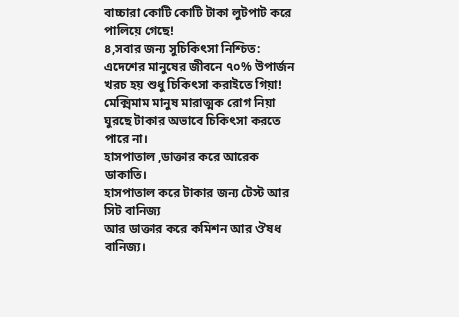বাচ্চারা কোটি কোটি টাকা লুটপাট করে পালিয়ে গেছে!
৪,সবার জন্য সুচিকিৎসা নিশ্চিত:
এদেশের মানুষের জীবনে ৭০% উপার্জন খরচ হয় শুধু চিকিৎসা করাইতে গিয়া!
মেক্মিমাম মানুষ মারাত্মক রোগ নিয়া ঘুরছে টাকার অভাবে চিকিৎসা করতে পারে না।
হাসপাতাল ,ডাক্তার করে আরেক ডাকাতি।
হাসপাতাল করে টাকার জন্য টেস্ট আর সিট বানিজ্য
আর ডাক্তার করে কমিশন আর ঔষধ বানিজ্য।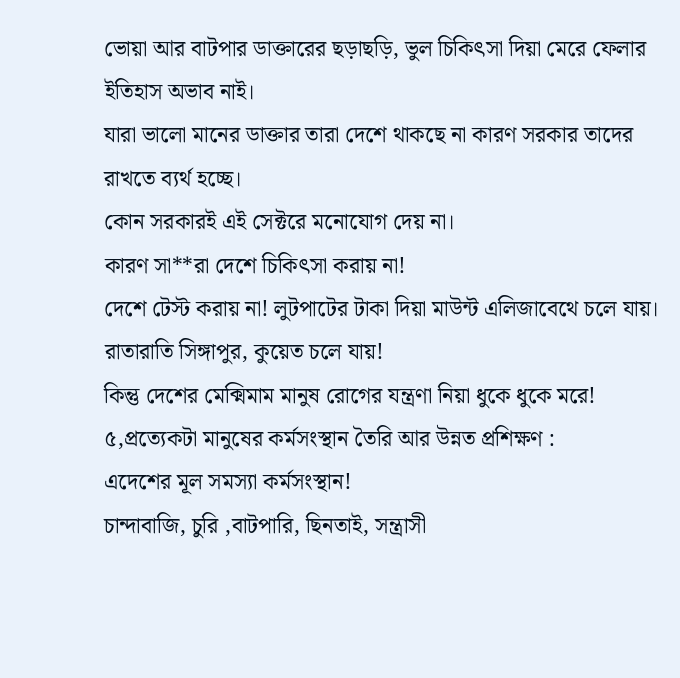ভোয়া আর বাটপার ডাক্তারের ছড়াছড়ি, ভুল চিকিৎসা দিয়া মেরে ফেলার ইতিহাস অভাব নাই।
যারা ভালো মানের ডাক্তার তারা দেশে থাকছে না কারণ সরকার তাদের রাখতে ব্যর্থ হচ্ছে।
কোন সরকারই এই সেক্টরে মনোযোগ দেয় না।
কারণ সা**রা দেশে চিকিৎসা করায় না!
দেশে টেস্ট করায় না! লুটপাটের টাকা দিয়া মাউন্ট এলিজাবেথে চলে যায়।
রাতারাতি সিঙ্গাপুর, কুয়েত চলে যায়!
কিন্তু দেশের মেক্মিমাম মানুষ রোগের যন্ত্রণা নিয়া ধুকে ধুকে মরে!
৫,প্রত্যেকটা মানুষের কর্মসংস্থান তৈরি আর উন্নত প্রশিক্ষণ :
এদেশের মূল সমস্যা কর্মসংস্থান!
চান্দাবাজি, চুরি ,বাটপারি, ছিনতাই, সন্ত্রাসী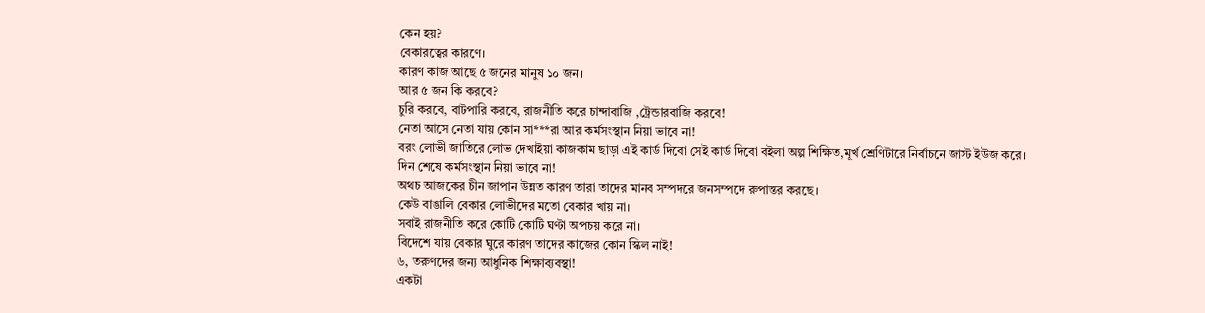কেন হয়?
বেকারত্বের কারণে।
কারণ কাজ আছে ৫ জনের মানুষ ১০ জন।
আর ৫ জন কি করবে?
চুরি করবে, বাটপারি করবে, রাজনীতি করে চান্দাবাজি ,ট্রেন্ডারবাজি করবে!
নেতা আসে নেতা যায় কোন সা***রা আর কর্মসংস্থান নিয়া ভাবে না!
বরং লোভী জাতিরে লোভ দেখাইয়া কাজকাম ছাড়া এই কার্ড দিবো সেই কার্ড দিবো বইলা অল্প শিক্ষিত,মূর্খ শ্রেণিটারে নির্বাচনে জাস্ট ইউজ করে।
দিন শেষে কর্মসংস্থান নিয়া ভাবে না!
অথচ আজকের চীন জাপান উন্নত কারণ তারা তাদের মানব সম্পদরে জনসম্পদে রুপান্তর করছে।
কেউ বাঙালি বেকার লোভীদের মতো বেকার খায় না।
সবাই রাজনীতি করে কোটি কোটি ঘণ্টা অপচয় করে না।
বিদেশে যায় বেকার ঘুরে কারণ তাদের কাজের কোন স্কিল নাই!
৬, তরুণদের জন্য আধুনিক শিক্ষাব্যবস্থা!
একটা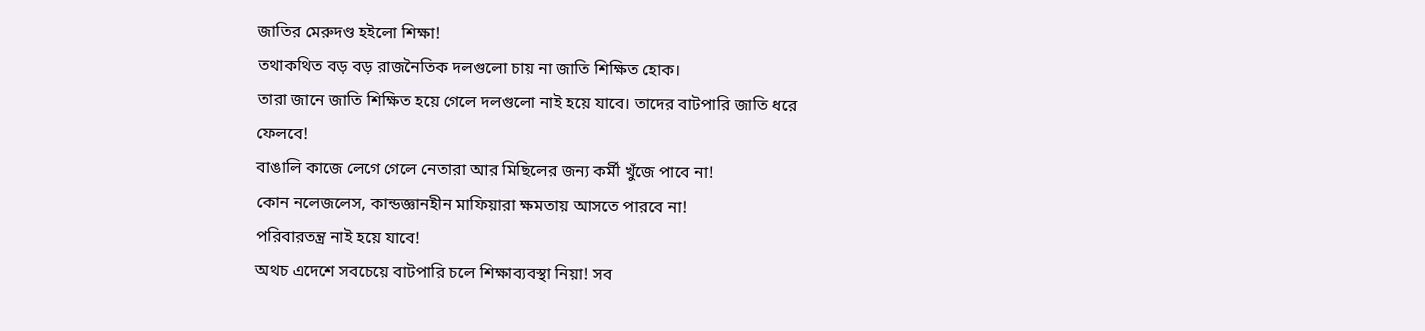জাতির মেরুদণ্ড হইলো শিক্ষা!
তথাকথিত বড় বড় রাজনৈতিক দলগুলো চায় না জাতি শিক্ষিত হোক।
তারা জানে জাতি শিক্ষিত হয়ে গেলে দলগুলো নাই হয়ে যাবে। তাদের বাটপারি জাতি ধরে ফেলবে!
বাঙালি কাজে লেগে গেলে নেতারা আর মিছিলের জন্য কর্মী খুঁজে পাবে না!
কোন নলেজলেস, কান্ডজ্ঞানহীন মাফিয়ারা ক্ষমতায় আসতে পারবে না!
পরিবারতন্ত্র নাই হয়ে যাবে!
অথচ এদেশে সবচেয়ে বাটপারি চলে শিক্ষাব্যবস্থা নিয়া! সব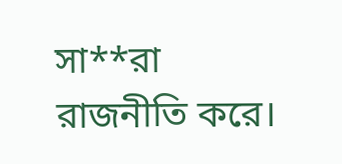সা**রা রাজনীতি করে।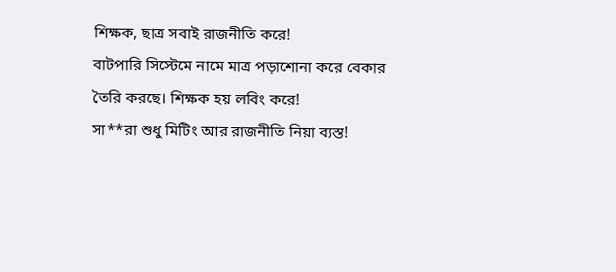শিক্ষক, ছাত্র সবাই রাজনীতি করে!
বাটপারি সিস্টেমে নামে মাত্র পড়াশোনা করে বেকার তৈরি করছে। শিক্ষক হয় লবিং করে!
সা**রা শুধু মিটিং আর রাজনীতি নিয়া ব্যস্ত!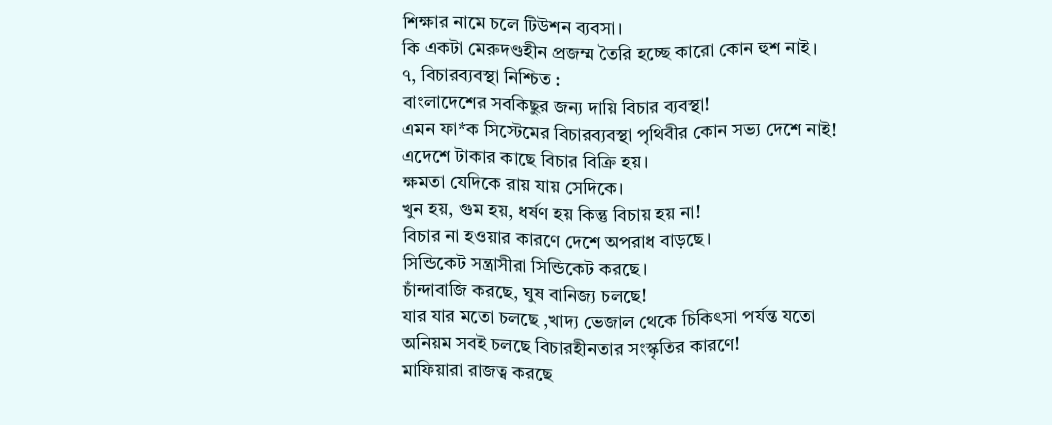শিক্ষার নামে চলে টিউশন ব্যবসা।
কি একটা মেরুদণ্ডহীন প্রজম্ম তৈরি হচ্ছে কারো কোন হুশ নাই।
৭, বিচারব্যবস্থা নিশ্চিত :
বাংলাদেশের সবকিছুর জন্য দায়ি বিচার ব্যবস্থা!
এমন ফা*ক সিস্টেমের বিচারব্যবস্থা পৃথিবীর কোন সভ্য দেশে নাই!
এদেশে টাকার কাছে বিচার বিক্রি হয়।
ক্ষমতা যেদিকে রায় যায় সেদিকে।
খুন হয়, গুম হয়, ধর্ষণ হয় কিন্তু বিচায় হয় না!
বিচার না হওয়ার কারণে দেশে অপরাধ বাড়ছে।
সিন্ডিকেট সন্ত্রাসীরা সিন্ডিকেট করছে।
চাঁন্দাবাজি করছে, ঘুষ বানিজ্য চলছে!
যার যার মতো চলছে ,খাদ্য ভেজাল থেকে চিকিৎসা পর্যন্ত যতো অনিয়ম সবই চলছে বিচারহীনতার সংস্কৃতির কারণে!
মাফিয়ারা রাজত্ব করছে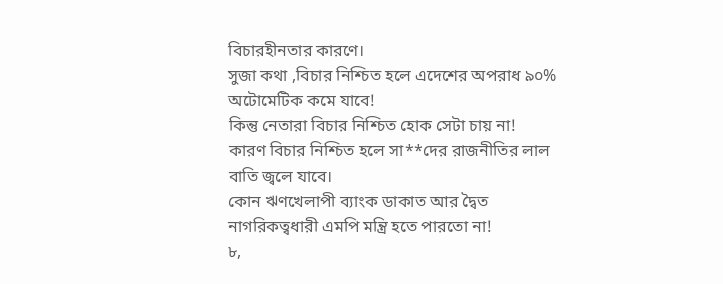বিচারহীনতার কারণে।
সুজা কথা ,বিচার নিশ্চিত হলে এদেশের অপরাধ ৯০% অটোমেটিক কমে যাবে!
কিন্তু নেতারা বিচার নিশ্চিত হোক সেটা চায় না!
কারণ বিচার নিশ্চিত হলে সা**দের রাজনীতির লাল বাতি জ্বলে যাবে।
কোন ঋণখেলাপী ব্যাংক ডাকাত আর দ্বৈত নাগরিকত্বধারী এমপি মন্ত্রি হতে পারতো না!
৮,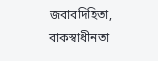জবাবদিহিতা, বাকস্বাধীনতা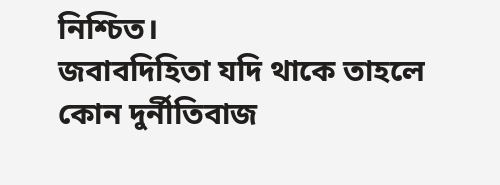নিশ্চিত।
জবাবদিহিতা যদি থাকে তাহলে কোন দুর্নীতিবাজ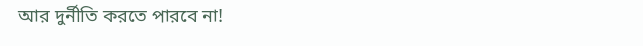আর দুর্নীতি করতে পারবে না!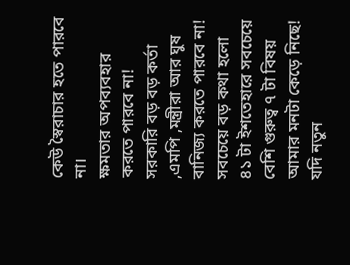কেউ স্বৈরাচার হতে পারবে না।
ক্ষমতার অপব্যবহার করতে পারবে না!
সরকারি বড় বড় কর্তা ,এমপি ,মন্ত্রীরা আর ঘুষ বানিজ্য করতে পারবে না!
সবচেয়ে বড় কথা হলো ৪১ টা ইশতেহারে সবচেয়ে বেশি গুরুত্ব ৭ টা বিষয় আমার মনটা কেড়ে নিছে!
যদি নতুন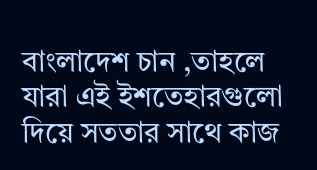বাংলাদেশ চান ,তাহলে যারা এই ইশতেহারগুলো দিয়ে সততার সাথে কাজ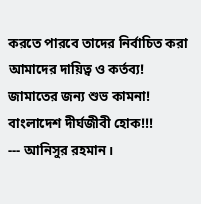করতে পারবে তাদের নির্বাচিত করা আমাদের দায়িত্ব ও কর্তব্য!
জামাতের জন্য শুভ কামনা!
বাংলাদেশ দীর্ঘজীবী হোক!!!
--- আনিসুর রহমান।